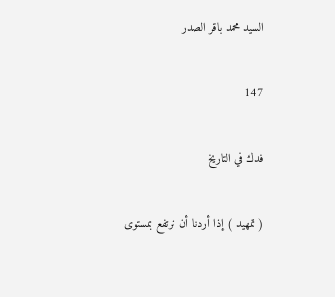السيد محمد باقر الصدر

147

فدك في التاريخ

( تمهيد ) إذا أردنا أن نرتفع بمستوى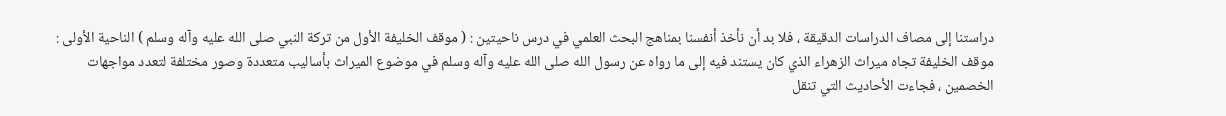دراستنا إلى مصاف الدراسات الدقيقة ، فلا بد أن نأخذ أنفسنا بمناهج البحث العلمي في درس ناحيتين : ( موقف الخليفة الأول من تركة النبي صلى الله عليه وآله وسلم ) الناحية الأولى : موقف الخليفة تجاه ميراث الزهراء الذي كان يستند فيه إلى ما رواه عن رسول الله صلى الله عليه وآله وسلم في موضوع الميراث بأساليب متعددة وصور مختلفة لتعدد مواجهات الخصمين ، فجاءت الأحاديث التي تنقل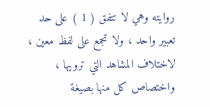روايته وهي لا تتفق ( 1 ) على حد تعبير واحد ، ولا تجمع على لفظ معين ، لاختلاف المشاهد التي ترويها ، واختصاص كل منها بصيغة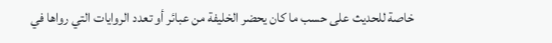خاصة للحديث على حسب ما كان يحضر الخليفة من عبائر أو تعدد الروايات التي رواها في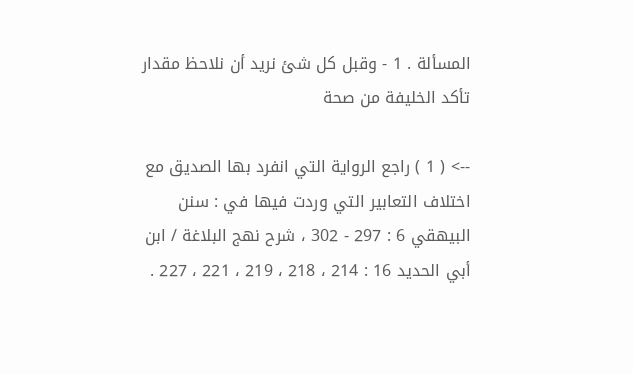المسألة . 1 - وقبل كل شئ نريد أن نلاحظ مقدار تأكد الخليفة من صحة

--> ( 1 ) راجع الرواية التي انفرد بها الصديق مع اختلاف التعابير التي وردت فيها في : سنن البيهقي 6 : 297 - 302 ، شرح نهج البلاغة / ابن أبي الحديد 16 : 214 ، 218 ، 219 ، 221 ، 227 .